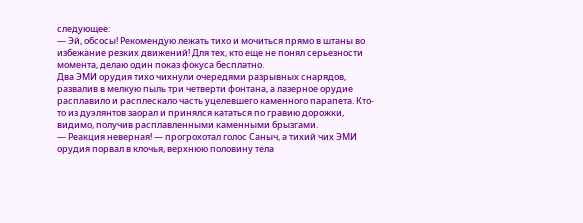следующее:
— Эй, обсосы! Рекомендую лежать тихо и мочиться прямо в штаны во избежание резких движений! Для тех, кто еще не понял серьезности момента, делаю один показ фокуса бесплатно.
Два ЭМИ орудия тихо чихнули очередями разрывных снарядов, развалив в мелкую пыль три четверти фонтана, а лазерное орудие расплавило и расплескало часть уцелевшего каменного парапета. Кто-то из дуэлянтов заорал и принялся кататься по гравию дорожки, видимо, получив расплавленными каменными брызгами.
— Реакция неверная! — прогрохотал голос Саныч, а тихий чих ЭМИ орудия порвал в клочья, верхнюю половину тела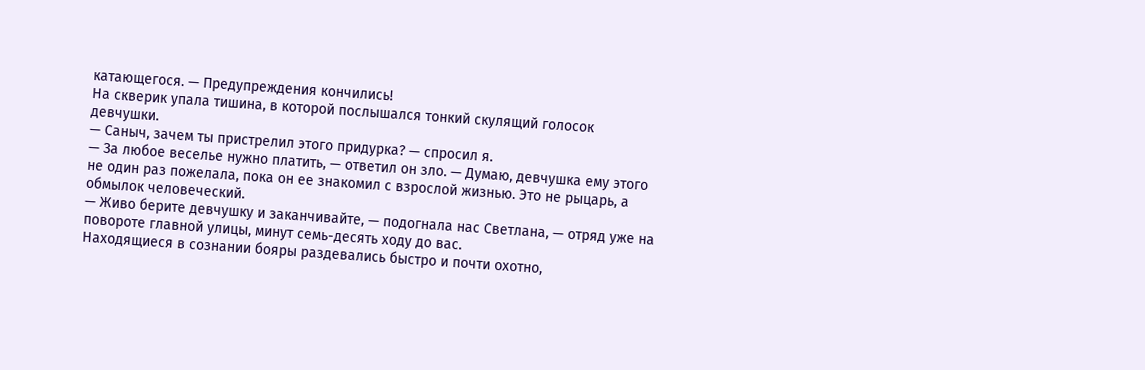катающегося. — Предупреждения кончились!
На скверик упала тишина, в которой послышался тонкий скулящий голосок девчушки.
— Саныч, зачем ты пристрелил этого придурка? — спросил я.
— За любое веселье нужно платить, — ответил он зло. — Думаю, девчушка ему этого не один раз пожелала, пока он ее знакомил с взрослой жизнью. Это не рыцарь, а обмылок человеческий.
— Живо берите девчушку и заканчивайте, — подогнала нас Светлана, — отряд уже на повороте главной улицы, минут семь-десять ходу до вас.
Находящиеся в сознании бояры раздевались быстро и почти охотно,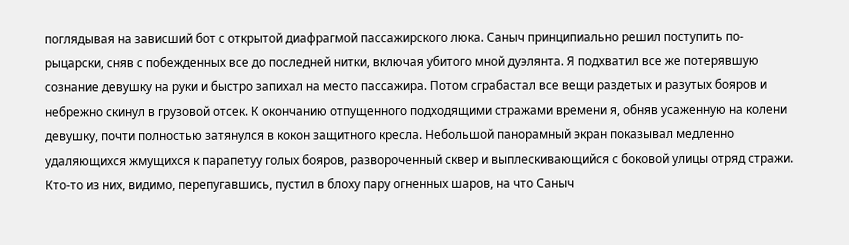поглядывая на зависший бот с открытой диафрагмой пассажирского люка. Саныч принципиально решил поступить по-рыцарски, сняв с побежденных все до последней нитки, включая убитого мной дуэлянта. Я подхватил все же потерявшую сознание девушку на руки и быстро запихал на место пассажира. Потом сграбастал все вещи раздетых и разутых бояров и небрежно скинул в грузовой отсек. К окончанию отпущенного подходящими стражами времени я, обняв усаженную на колени девушку, почти полностью затянулся в кокон защитного кресла. Небольшой панорамный экран показывал медленно удаляющихся жмущихся к парапетуу голых бояров, развороченный сквер и выплескивающийся с боковой улицы отряд стражи. Кто-то из них, видимо, перепугавшись, пустил в блоху пару огненных шаров, на что Саныч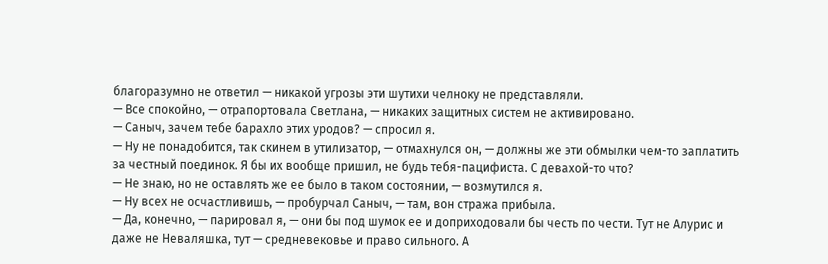благоразумно не ответил — никакой угрозы эти шутихи челноку не представляли.
— Все спокойно, — отрапортовала Светлана, — никаких защитных систем не активировано.
— Саныч, зачем тебе барахло этих уродов? — спросил я.
— Ну не понадобится, так скинем в утилизатор, — отмахнулся он, — должны же эти обмылки чем-то заплатить за честный поединок. Я бы их вообще пришил, не будь тебя-пацифиста. С девахой-то что?
— Не знаю, но не оставлять же ее было в таком состоянии, — возмутился я.
— Ну всех не осчастливишь, — пробурчал Саныч, — там, вон стража прибыла.
— Да, конечно, — парировал я, — они бы под шумок ее и доприходовали бы честь по чести. Тут не Алурис и даже не Неваляшка, тут — средневековье и право сильного. А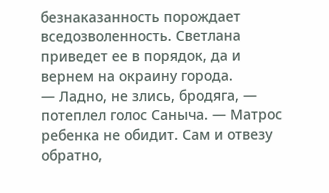безнаказанность порождает вседозволенность. Светлана приведет ее в порядок, да и вернем на окраину города.
— Ладно, не злись, бродяга, — потеплел голос Саныча. — Матрос ребенка не обидит. Сам и отвезу обратно,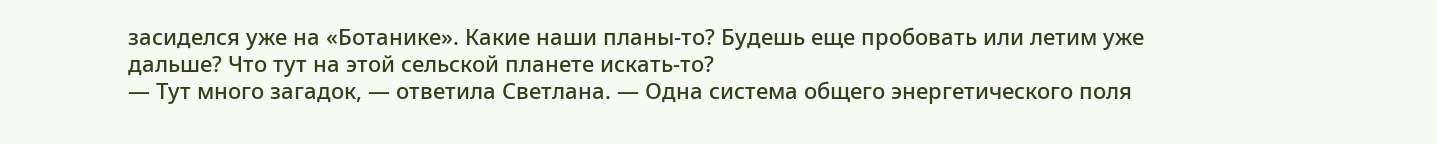засиделся уже на «Ботанике». Какие наши планы-то? Будешь еще пробовать или летим уже дальше? Что тут на этой сельской планете искать-то?
— Тут много загадок, — ответила Светлана. — Одна система общего энергетического поля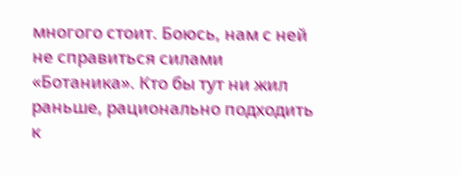многого стоит. Боюсь, нам с ней не справиться силами «Ботаника». Кто бы тут ни жил раньше, рационально подходить к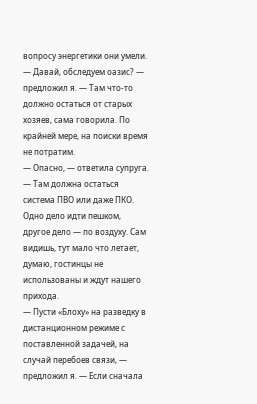вопросу энергетики они умели.
— Давай, обследуем оазис? — предложил я. — Там что-то должно остаться от старых хозяев, сама говорила. По крайней мере, на поиски время не потратим.
— Опасно, — ответила супруга. — Там должна остаться система ПВО или даже ПКО. Одно дело идти пешком, другое дело — по воздуху. Сам видишь, тут мало что летает, думаю, гостинцы не использованы и ждут нашего прихода.
— Пусти «Блоху» на разведку в дистанционном режиме с поставленной задачей, на случай перебоев связи, — предложил я. — Если сначала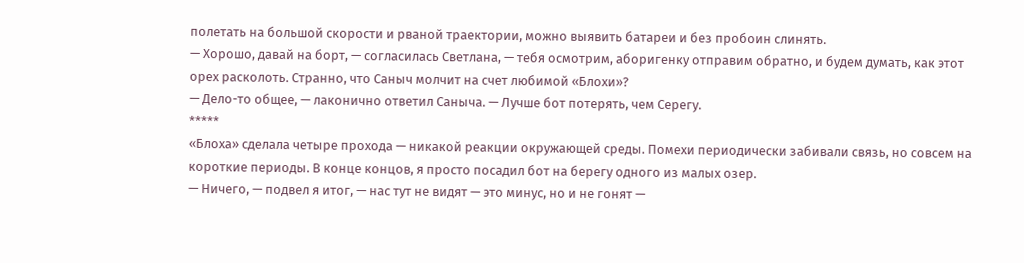полетать на большой скорости и рваной траектории, можно выявить батареи и без пробоин слинять.
— Хорошо, давай на борт, — согласилась Светлана, — тебя осмотрим, аборигенку отправим обратно, и будем думать, как этот орех расколоть. Странно, что Саныч молчит на счет любимой «Блохи»?
— Дело-то общее, — лаконично ответил Саныча. — Лучше бот потерять, чем Серегу.
*****
«Блоха» сделала четыре прохода — никакой реакции окружающей среды. Помехи периодически забивали связь, но совсем на короткие периоды. В конце концов, я просто посадил бот на берегу одного из малых озер.
— Ничего, — подвел я итог, — нас тут не видят — это минус, но и не гонят —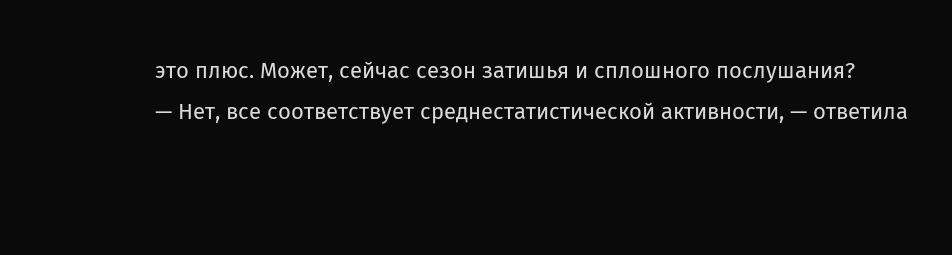это плюс. Может, сейчас сезон затишья и сплошного послушания?
— Нет, все соответствует среднестатистической активности, — ответила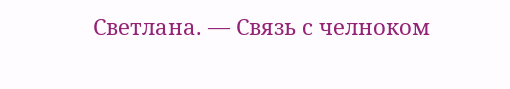Светлана. — Связь с челноком